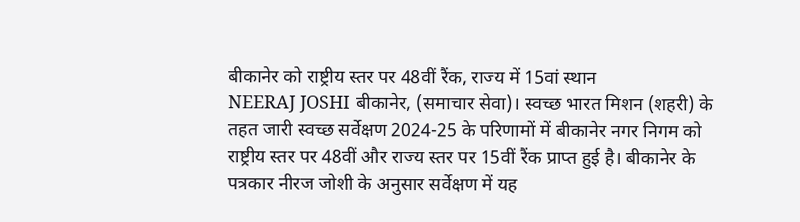बीकानेर को राष्ट्रीय स्तर पर 48वीं रैंक, राज्य में 15वां स्थान
NEERAJ JOSHI बीकानेर, (समाचार सेवा)। स्वच्छ भारत मिशन (शहरी) के तहत जारी स्वच्छ सर्वेक्षण 2024-25 के परिणामों में बीकानेर नगर निगम को राष्ट्रीय स्तर पर 48वीं और राज्य स्तर पर 15वीं रैंक प्राप्त हुई है। बीकानेर के पत्रकार नीरज जोशी के अनुसार सर्वेक्षण में यह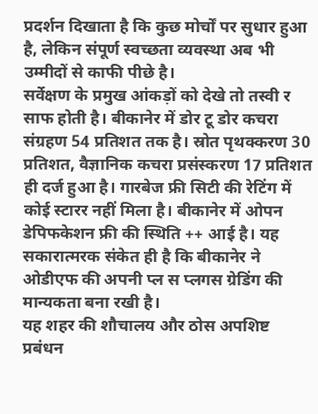प्रदर्शन दिखाता है कि कुछ मोर्चों पर सुधार हुआ है, लेकिन संपूर्ण स्वच्छता व्यवस्था अब भी उम्मीदों से काफी पीछे है।
सर्वेक्षण के प्रमुख आंकड़ों को देखे तो तस्वी र साफ होती है। बीकानेर में डोर टू डोर कचरा संग्रहण 54 प्रतिशत तक है। स्रोत पृथक्करण 30 प्रतिशत, वैज्ञानिक कचरा प्रसंस्करण 17 प्रतिशत ही दर्ज हुआ है। गारबेज फ्री सिटी की रेटिंग में कोई स्टारर नहीं मिला है। बीकानेर में ओपन डेपिफकेशन फ्री की स्थिति ++ आई है। यह सकारात्मरक संकेत ही है कि बीकानेर ने ओडीएफ की अपनी प्ल स प्लगस ग्रेडिंग की मान्यकता बना रखी है।
यह शहर की शौचालय और ठोस अपशिष्ट प्रबंधन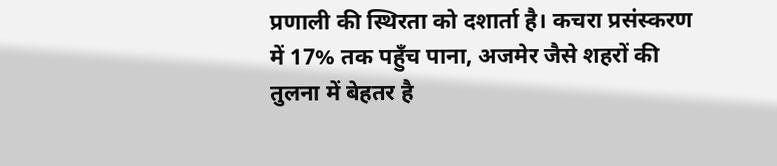प्रणाली की स्थिरता को दशार्ता है। कचरा प्रसंस्करण में 17% तक पहुँच पाना, अजमेर जैसे शहरों की तुलना में बेहतर है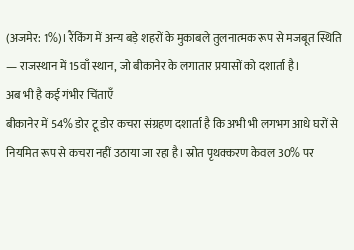(अजमेर: 1%)। रैंकिंग में अन्य बड़े शहरों के मुकाबले तुलनात्मक रूप से मजबूत स्थिति — राजस्थान में 15वाँ स्थान, जो बीकानेर के लगातार प्रयासों को दशार्ता है।
अब भी है कई गंभीर चिंताएँ
बीकानेर में 54% डोर टू डोर कचरा संग्रहण दशार्ता है कि अभी भी लगभग आधे घरों से नियमित रूप से कचरा नहीं उठाया जा रहा है। स्रोत पृथक्करण केवल 30% पर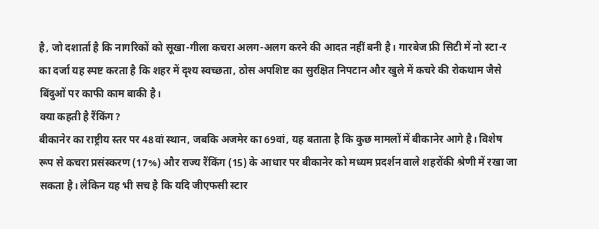है, जो दशार्ता है कि नागरिकों को सूखा-गीला कचरा अलग-अलग करने की आदत नहीं बनी है। गारबेज फ्री सिटी में नो स्टा-र का दर्जा यह स्पष्ट करता है कि शहर में दृश्य स्वच्छता, ठोस अपशिष्ट का सुरक्षित निपटान और खुले में कचरे की रोकथाम जैसे बिंदुओं पर काफी काम बाकी है।
क्या कहती है रैंकिंग?
बीकानेर का राष्ट्रीय स्तर पर 48वां स्थान, जबकि अजमेर का 69वां, यह बताता है कि कुछ मामलों में बीकानेर आगे है। विशेष रूप से कचरा प्रसंस्करण (17%) और राज्य रैंकिंग (15) के आधार पर बीकानेर को मध्यम प्रदर्शन वाले शहरोंकी श्रेणी में रखा जा सकता है। लेकिन यह भी सच है कि यदि जीएफसी स्टार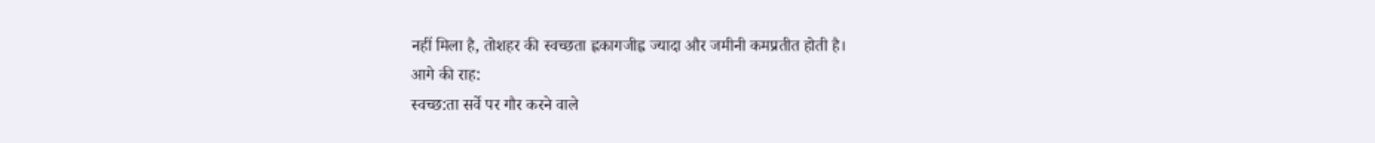नहीं मिला है, तोशहर की स्वच्छता ह्लकागजीह्व ज्यादा और जमीनी कमप्रतीत होती है।
आगे की राह:
स्वच्छ:ता सर्वे पर गौर करने वाले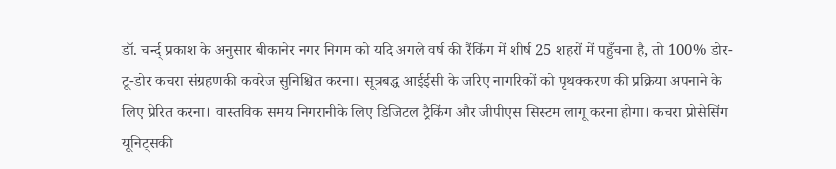डॉ. चर्न्द् प्रकाश के अनुसार बीकानेर नगर निगम को यदि अगले वर्ष की रैंकिंग में शीर्ष 25 शहरों में पहुँचना है, तो 100% डोर-टू-डोर कचरा संग्रहणकी कवरेज सुनिश्चित करना। सूत्रबद्ध आईईसी के जरिए नागरिकों को पृथक्करण की प्रक्रिया अपनाने के लिए प्रेरित करना। वास्तविक समय निगरानीके लिए डिजिटल ट्रैकिंग और जीपीएस सिस्टम लागू करना होगा। कचरा प्रोसेसिंग यूनिट्सकी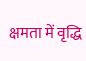क्षमता में वृद्धि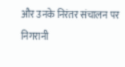और उनके निरंतर संचालन पर निगरानी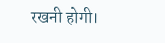रखनी होगी।